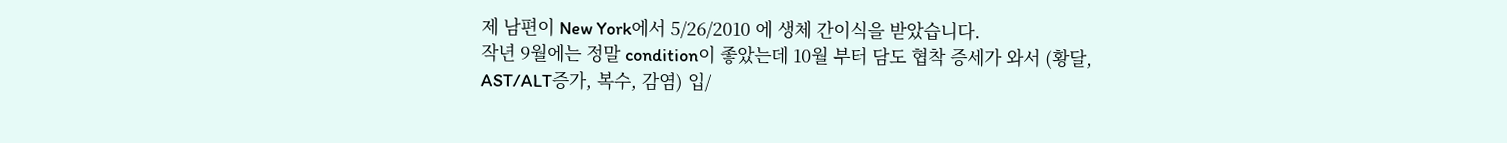제 남편이 New York에서 5/26/2010 에 생체 간이식을 받았습니다.
작년 9월에는 정말 condition이 좋았는데 10월 부터 담도 협착 증세가 와서 (황달, AST/ALT증가, 복수, 감염) 입/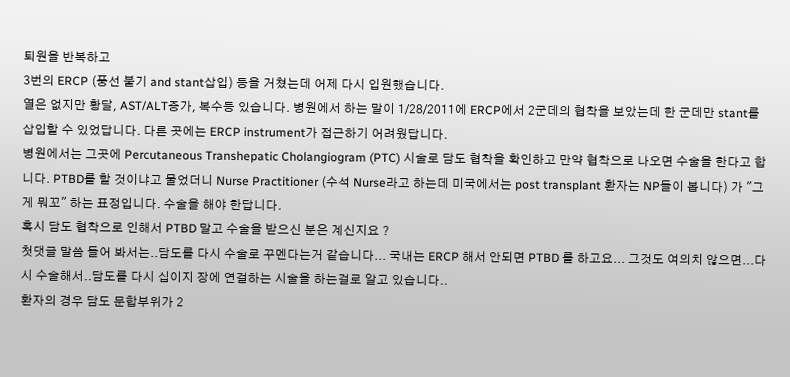퇴원을 반복하고
3번의 ERCP (풍선 불기 and stant삽입) 등을 거쳤는데 어제 다시 입원했습니다.
열은 없지만 황달, AST/ALT증가, 복수등 있습니다. 병원에서 하는 말이 1/28/2011에 ERCP에서 2군데의 협착을 보았는데 한 군데만 stant를 삽입할 수 있었답니다. 다른 곳에는 ERCP instrument가 접근하기 어려웠답니다.
병원에서는 그곳에 Percutaneous Transhepatic Cholangiogram (PTC) 시술로 담도 협착을 확인하고 만약 협착으로 나오면 수술을 한다고 합니다. PTBD를 할 것이냐고 물었더니 Nurse Practitioner (수석 Nurse라고 하는데 미국에서는 post transplant 환자는 NP들이 봅니다) 가 "그게 뭐꼬" 하는 표정입니다. 수술을 해야 한답니다.
혹시 담도 협착으로 인해서 PTBD 말고 수술을 받으신 분은 계신지요 ?
첫댓글 말씀 들어 봐서는..담도를 다시 수술로 꾸멘다는거 같습니다... 국내는 ERCP 해서 안되면 PTBD 를 하고요... 그것도 여의치 않으면...다시 수술해서..담도를 다시 십이지 장에 연걸하는 시술을 하는걸로 알고 있습니다..
환자의 경우 담도 문합부위가 2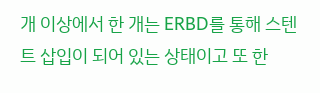개 이상에서 한 개는 ERBD를 통해 스텐트 삽입이 되어 있는 상태이고 또 한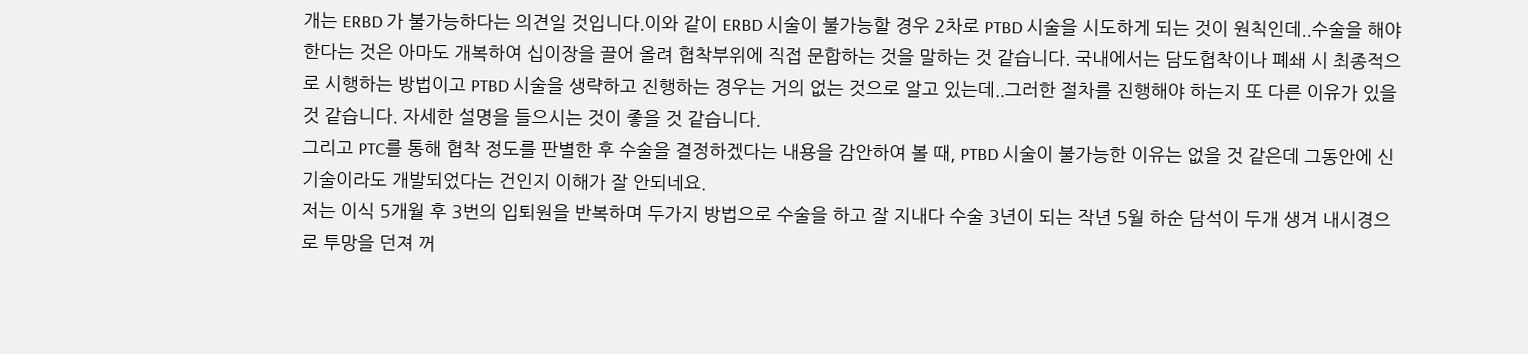개는 ERBD 가 불가능하다는 의견일 것입니다.이와 같이 ERBD 시술이 불가능할 경우 2차로 PTBD 시술을 시도하게 되는 것이 원칙인데..수술을 해야한다는 것은 아마도 개복하여 십이장을 끌어 올려 협착부위에 직접 문합하는 것을 말하는 것 같습니다. 국내에서는 담도협착이나 폐쇄 시 최종적으로 시행하는 방법이고 PTBD 시술을 생략하고 진행하는 경우는 거의 없는 것으로 알고 있는데..그러한 절차를 진행해야 하는지 또 다른 이유가 있을 것 같습니다. 자세한 설명을 들으시는 것이 좋을 것 같습니다.
그리고 PTC를 통해 협착 정도를 판별한 후 수술을 결정하겠다는 내용을 감안하여 볼 때, PTBD 시술이 불가능한 이유는 없을 것 같은데 그동안에 신기술이라도 개발되었다는 건인지 이해가 잘 안되네요.
저는 이식 5개월 후 3번의 입퇴원을 반복하며 두가지 방법으로 수술을 하고 잘 지내다 수술 3년이 되는 작년 5월 하순 담석이 두개 생겨 내시경으로 투망을 던져 꺼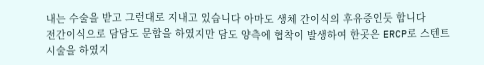내는 수술을 받고 그런대로 지내고 있습니다 아마도 생체 간이식의 후유증인듯 합니다
전간이식으로 담담도 문합을 하였지만 담도 양측에 협착이 발생하여 한곳은 ERCP로 스텐트 시술을 하였지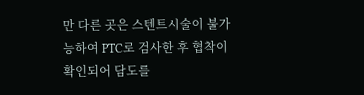만 다른 곳은 스텐트시술이 불가능하여 PTC로 검사한 후 협착이 확인되어 담도를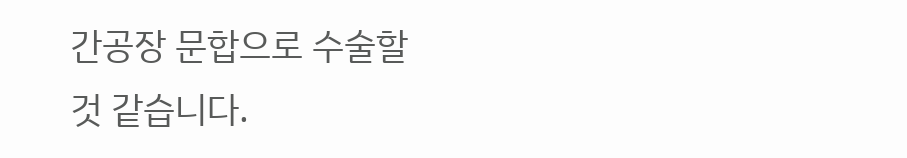간공장 문합으로 수술할 것 같습니다.